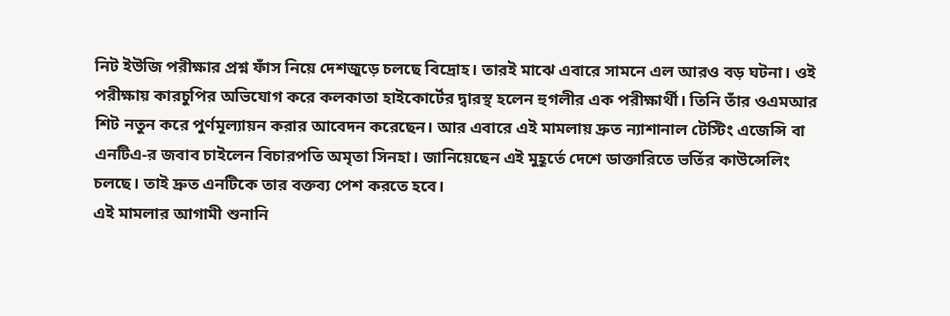নিট ইউজি পরীক্ষার প্রশ্ন ফাঁস নিয়ে দেশজুড়ে চলছে বিদ্রোহ। তারই মাঝে এবারে সামনে এল আরও বড় ঘটনা। ওই পরীক্ষায় কারচুপির অভিযোগ করে কলকাতা হাইকোর্টের দ্বারস্থ হলেন হুগলীর এক পরীক্ষার্থী। তিনি তাঁর ওএমআর শিট নতুন করে পুর্ণমূল্যায়ন করার আবেদন করেছেন। আর এবারে এই মামলায় দ্রুত ন্যাশানাল টেস্টিং এজেন্সি বা এনটিএ-র জবাব চাইলেন বিচারপতি অমৃতা সিনহা। জানিয়েছেন এই মুহূর্তে দেশে ডাক্তারিতে ভর্তির কাউন্সেলিং চলছে। তাই দ্রুত এনটিকে তার বক্তব্য পেশ করতে হবে।
এই মামলার আগামী শুনানি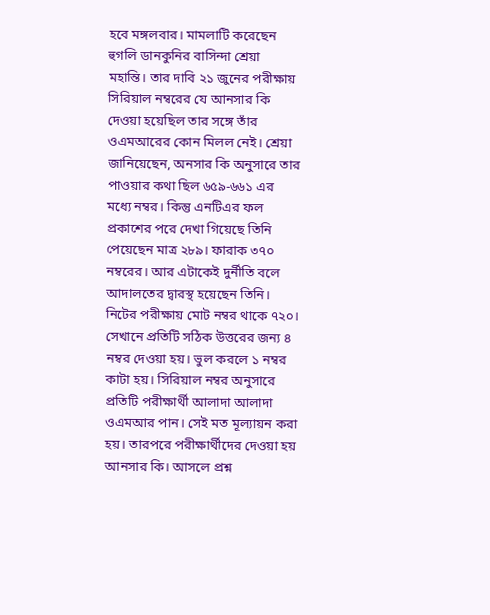হবে মঙ্গলবার। মামলাটি করেছেন হুগলি ডানকুনির বাসিন্দা শ্রেয়া মহান্তি। তার দাবি ২১ জুনের পরীক্ষায় সিরিয়াল নম্বরের যে আনসার কি দেওয়া হয়েছিল তার সঙ্গে তাঁর ওএমআরের কোন মিলল নেই। শ্রেয়া জানিয়েছেন, অনসার কি অনুসারে তার পাওয়ার কথা ছিল ৬৫৯-৬৬১ এর মধ্যে নম্বর। কিন্তু এনটিএর ফল প্রকাশের পরে দেখা গিয়েছে তিনি পেয়েছেন মাত্র ২৮৯। ফারাক ৩৭০ নম্বরের। আর এটাকেই দুর্নীতি বলে আদালতের দ্বারস্থ হয়েছেন তিনি।
নিটের পরীক্ষায় মোট নম্বর থাকে ৭২০। সেখানে প্রতিটি সঠিক উত্তরের জন্য ৪ নম্বর দেওয়া হয়। ভুল করলে ১ নম্বর কাটা হয়। সিরিয়াল নম্বর অনুসারে প্রতিটি পরীক্ষার্থী আলাদা আলাদা ওএমআর পান। সেই মত মূল্যায়ন করা হয়। তারপরে পরীক্ষার্থীদের দেওয়া হয় আনসার কি। আসলে প্রশ্ন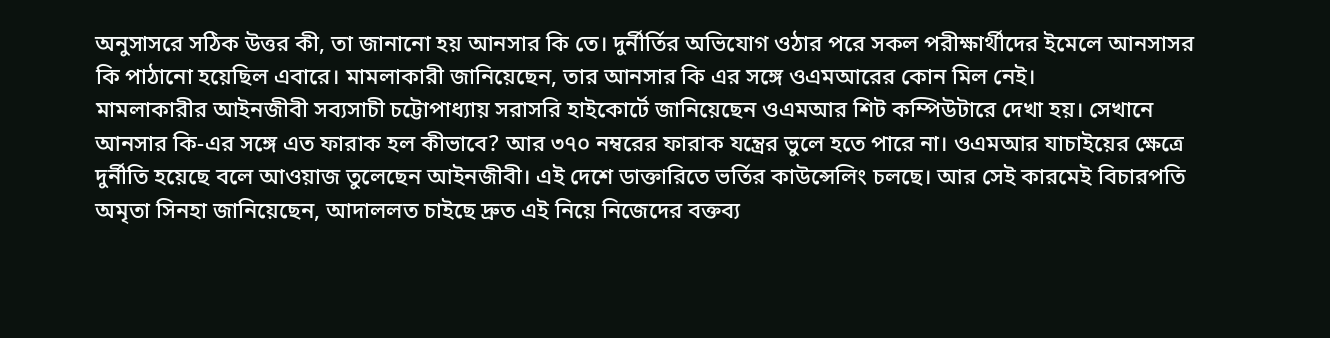অনুসাসরে সঠিক উত্তর কী, তা জানানো হয় আনসার কি তে। দুর্নীর্তির অভিযোগ ওঠার পরে সকল পরীক্ষার্থীদের ইমেলে আনসাসর কি পাঠানো হয়েছিল এবারে। মামলাকারী জানিয়েছেন, তার আনসার কি এর সঙ্গে ওএমআরের কোন মিল নেই।
মামলাকারীর আইনজীবী সব্যসাচী চট্টোপাধ্যায় সরাসরি হাইকোর্টে জানিয়েছেন ওএমআর শিট কম্পিউটারে দেখা হয়। সেখানে আনসার কি-এর সঙ্গে এত ফারাক হল কীভাবে? আর ৩৭০ নম্বরের ফারাক যন্ত্রের ভুলে হতে পারে না। ওএমআর যাচাইয়ের ক্ষেত্রে দুর্নীতি হয়েছে বলে আওয়াজ তুলেছেন আইনজীবী। এই দেশে ডাক্তারিতে ভর্তির কাউন্সেলিং চলছে। আর সেই কারমেই বিচারপতি অমৃতা সিনহা জানিয়েছেন, আদাললত চাইছে দ্রুত এই নিয়ে নিজেদের বক্তব্য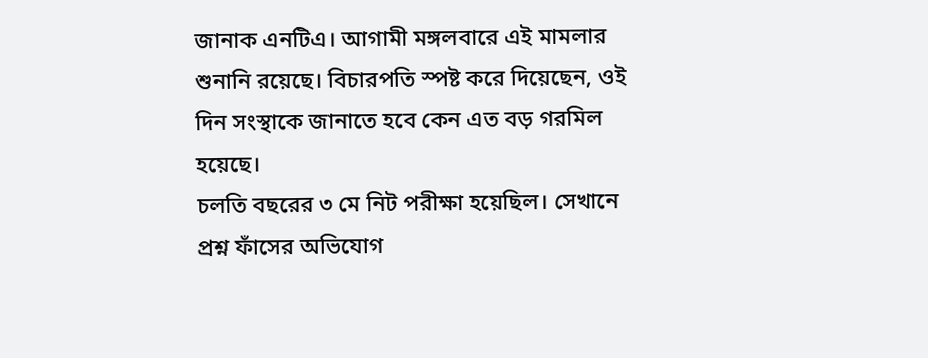জানাক এনটিএ। আগামী মঙ্গলবারে এই মামলার শুনানি রয়েছে। বিচারপতি স্পষ্ট করে দিয়েছেন, ওই দিন সংস্থাকে জানাতে হবে কেন এত বড় গরমিল হয়েছে।
চলতি বছরের ৩ মে নিট পরীক্ষা হয়েছিল। সেখানে প্রশ্ন ফাঁসের অভিযোগ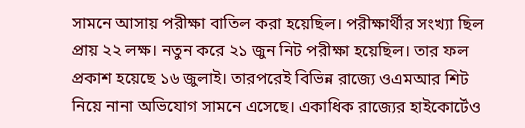সামনে আসায় পরীক্ষা বাতিল করা হয়েছিল। পরীক্ষার্থীর সংখ্যা ছিল প্রায় ২২ লক্ষ। নতুন করে ২১ জুন নিট পরীক্ষা হয়েছিল। তার ফল প্রকাশ হয়েছে ১৬ জুলাই। তারপরেই বিভিন্ন রাজ্যে ওএমআর শিট নিয়ে নানা অভিযোগ সামনে এসেছে। একাধিক রাজ্যের হাইকোর্টেও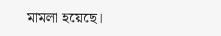মামলা হয়েছে।